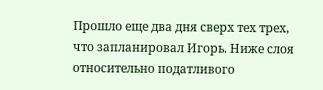Прошло еще два дня сверх тех трех, что запланировал Игорь. Ниже слоя относительно податливого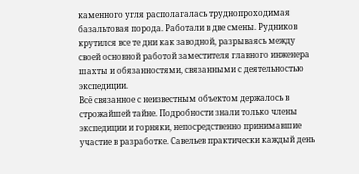каменного угля располагалась труднопроходимая базальтовая порода. Работали в две смены. Рудников крутился все те дни как заводной, разрываясь между своей основной работой заместителя главного инженера шахты и обязанностями, связанными с деятельностью экспедиции.
Всё связанное с неизвестным объектом держалось в строжайшей тайне. Подробности знали только члены экспедиции и горняки, непосредственно принимавшие участие в разработке. Савельев практически каждый день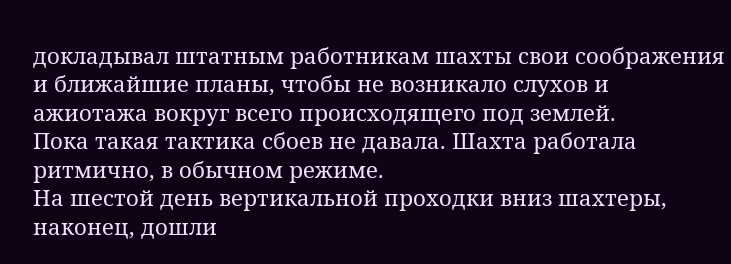докладывал штатным работникам шахты свои соображения и ближайшие планы, чтобы не возникало слухов и ажиотажа вокруг всего происходящего под землей.
Пока такая тактика сбоев не давала. Шахта работала ритмично, в обычном режиме.
На шестой день вертикальной проходки вниз шахтеры, наконец, дошли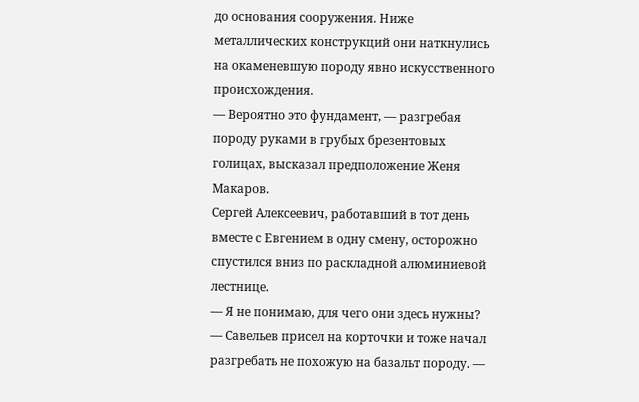до основания сооружения. Ниже металлических конструкций они наткнулись на окаменевшую породу явно искусственного происхождения.
— Вероятно это фундамент, — разгребая породу руками в грубых брезентовых голицах, высказал предположение Женя Макаров.
Сергей Алексеевич, работавший в тот день вместе с Евгением в одну смену, осторожно спустился вниз по раскладной алюминиевой лестнице.
— Я не понимаю, для чего они здесь нужны? — Савельев присел на корточки и тоже начал разгребать не похожую на базальт породу. —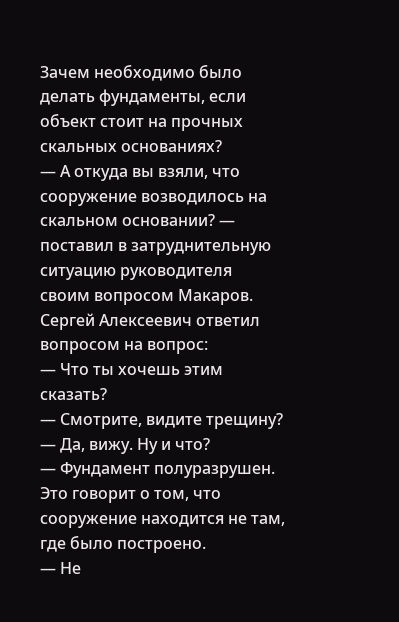Зачем необходимо было делать фундаменты, если объект стоит на прочных скальных основаниях?
— А откуда вы взяли, что сооружение возводилось на скальном основании? — поставил в затруднительную ситуацию руководителя своим вопросом Макаров.
Сергей Алексеевич ответил вопросом на вопрос:
— Что ты хочешь этим сказать?
— Смотрите, видите трещину?
— Да, вижу. Ну и что?
— Фундамент полуразрушен. Это говорит о том, что сооружение находится не там, где было построено.
— Не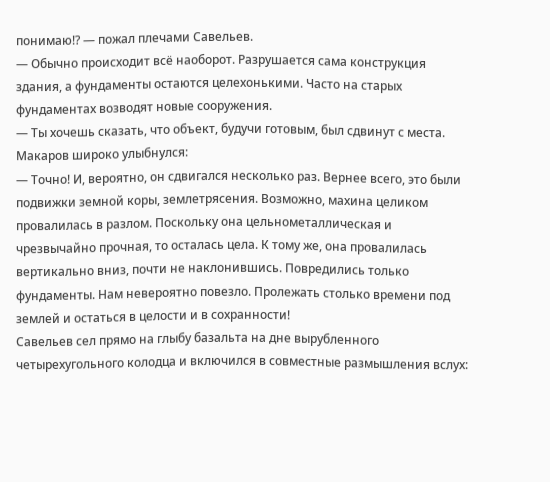понимаю!? — пожал плечами Савельев.
— Обычно происходит всё наоборот. Разрушается сама конструкция здания, а фундаменты остаются целехонькими. Часто на старых фундаментах возводят новые сооружения.
— Ты хочешь сказать, что объект, будучи готовым, был сдвинут с места.
Макаров широко улыбнулся:
— Точно! И, вероятно, он сдвигался несколько раз. Вернее всего, это были подвижки земной коры, землетрясения. Возможно, махина целиком провалилась в разлом. Поскольку она цельнометаллическая и чрезвычайно прочная, то осталась цела. К тому же, она провалилась вертикально вниз, почти не наклонившись. Повредились только фундаменты. Нам невероятно повезло. Пролежать столько времени под землей и остаться в целости и в сохранности!
Савельев сел прямо на глыбу базальта на дне вырубленного четырехугольного колодца и включился в совместные размышления вслух: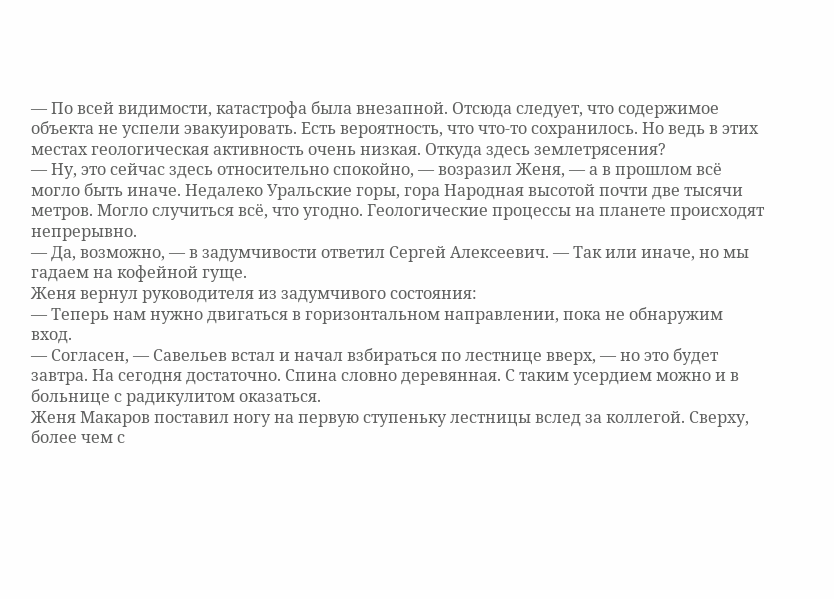— По всей видимости, катастрофа была внезапной. Отсюда следует, что содержимое объекта не успели эвакуировать. Есть вероятность, что что-то сохранилось. Но ведь в этих местах геологическая активность очень низкая. Откуда здесь землетрясения?
— Ну, это сейчас здесь относительно спокойно, — возразил Женя, — а в прошлом всё могло быть иначе. Недалеко Уральские горы, гора Народная высотой почти две тысячи метров. Могло случиться всё, что угодно. Геологические процессы на планете происходят непрерывно.
— Да, возможно, — в задумчивости ответил Сергей Алексеевич. — Так или иначе, но мы гадаем на кофейной гуще.
Женя вернул руководителя из задумчивого состояния:
— Теперь нам нужно двигаться в горизонтальном направлении, пока не обнаружим вход.
— Согласен, — Савельев встал и начал взбираться по лестнице вверх, — но это будет завтра. На сегодня достаточно. Спина словно деревянная. С таким усердием можно и в больнице с радикулитом оказаться.
Женя Макаров поставил ногу на первую ступеньку лестницы вслед за коллегой. Сверху, более чем с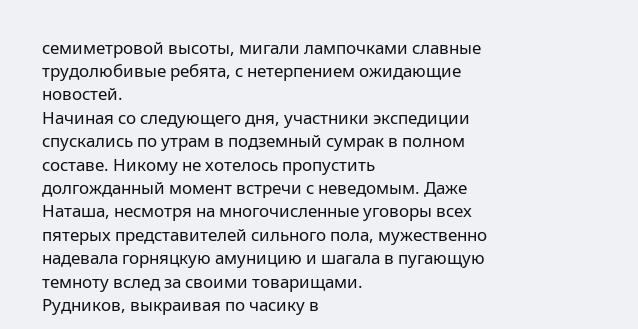семиметровой высоты, мигали лампочками славные трудолюбивые ребята, с нетерпением ожидающие новостей.
Начиная со следующего дня, участники экспедиции спускались по утрам в подземный сумрак в полном составе. Никому не хотелось пропустить долгожданный момент встречи с неведомым. Даже Наташа, несмотря на многочисленные уговоры всех пятерых представителей сильного пола, мужественно надевала горняцкую амуницию и шагала в пугающую темноту вслед за своими товарищами.
Рудников, выкраивая по часику в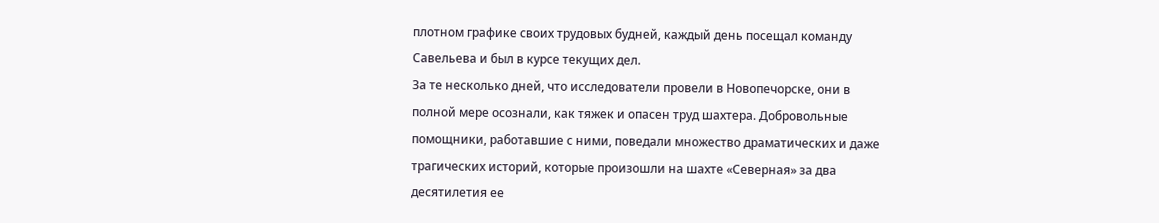плотном графике своих трудовых будней, каждый день посещал команду Савельева и был в курсе текущих дел.
За те несколько дней, что исследователи провели в Новопечорске, они в полной мере осознали, как тяжек и опасен труд шахтера. Добровольные помощники, работавшие с ними, поведали множество драматических и даже трагических историй, которые произошли на шахте «Северная» за два десятилетия ее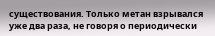существования. Только метан взрывался уже два раза, не говоря о периодически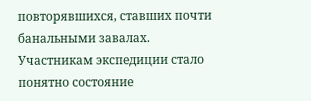повторявшихся, ставших почти банальными завалах.
Участникам экспедиции стало понятно состояние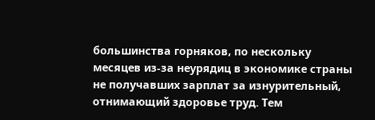большинства горняков, по нескольку месяцев из-за неурядиц в экономике страны не получавших зарплат за изнурительный, отнимающий здоровье труд. Тем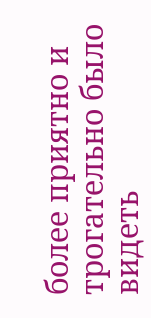более приятно и трогательно было видеть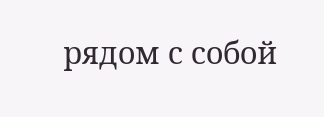рядом с собой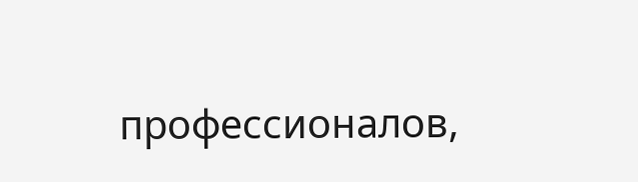профессионалов,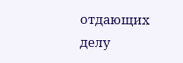отдающих делу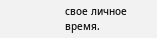свое личное время.